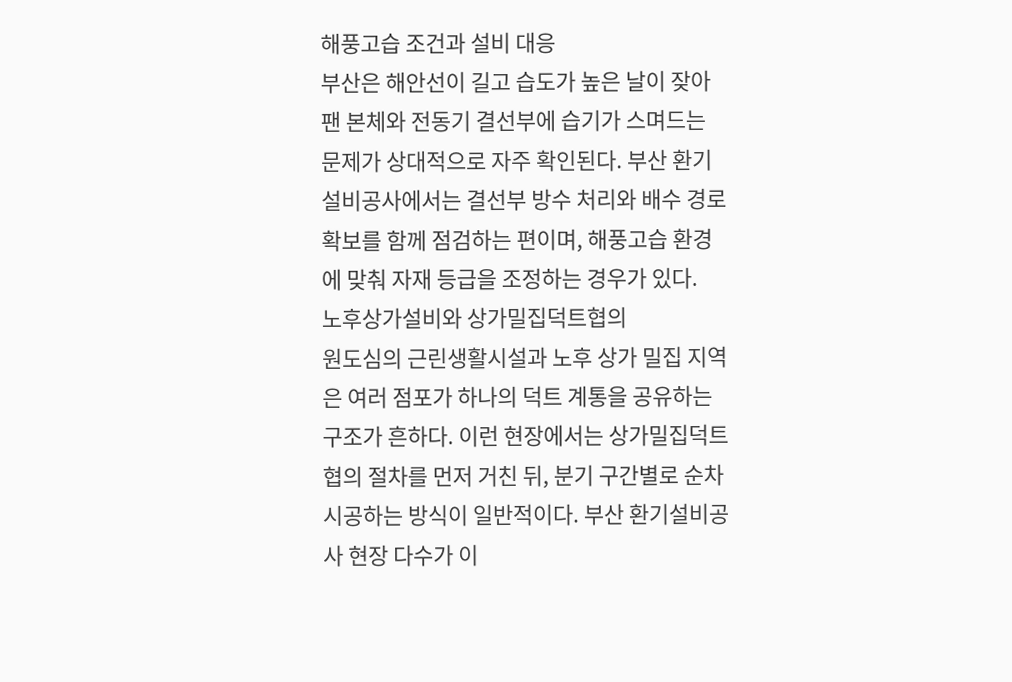해풍고습 조건과 설비 대응
부산은 해안선이 길고 습도가 높은 날이 잦아 팬 본체와 전동기 결선부에 습기가 스며드는 문제가 상대적으로 자주 확인된다. 부산 환기설비공사에서는 결선부 방수 처리와 배수 경로 확보를 함께 점검하는 편이며, 해풍고습 환경에 맞춰 자재 등급을 조정하는 경우가 있다.
노후상가설비와 상가밀집덕트협의
원도심의 근린생활시설과 노후 상가 밀집 지역은 여러 점포가 하나의 덕트 계통을 공유하는 구조가 흔하다. 이런 현장에서는 상가밀집덕트협의 절차를 먼저 거친 뒤, 분기 구간별로 순차 시공하는 방식이 일반적이다. 부산 환기설비공사 현장 다수가 이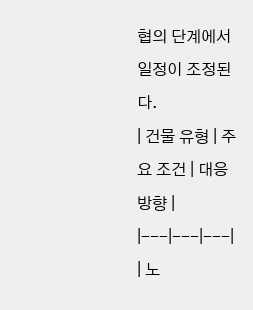협의 단계에서 일정이 조정된다.
| 건물 유형 | 주요 조건 | 대응 방향 |
|---|---|---|
| 노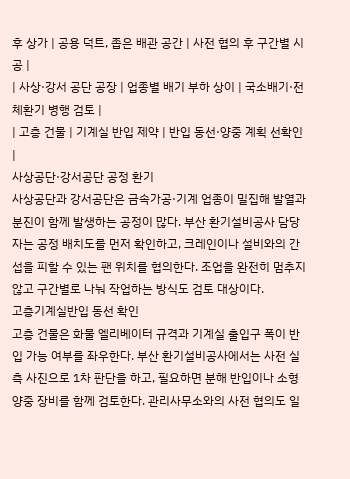후 상가 | 공용 덕트, 좁은 배관 공간 | 사전 협의 후 구간별 시공 |
| 사상·강서 공단 공장 | 업종별 배기 부하 상이 | 국소배기·전체환기 병행 검토 |
| 고층 건물 | 기계실 반입 제약 | 반입 동선·양중 계획 선확인 |
사상공단·강서공단 공정 환기
사상공단과 강서공단은 금속가공·기계 업종이 밀집해 발열과 분진이 함께 발생하는 공정이 많다. 부산 환기설비공사 담당자는 공정 배치도를 먼저 확인하고, 크레인이나 설비와의 간섭을 피할 수 있는 팬 위치를 협의한다. 조업을 완전히 멈추지 않고 구간별로 나눠 작업하는 방식도 검토 대상이다.
고층기계실반입 동선 확인
고층 건물은 화물 엘리베이터 규격과 기계실 출입구 폭이 반입 가능 여부를 좌우한다. 부산 환기설비공사에서는 사전 실측 사진으로 1차 판단을 하고, 필요하면 분해 반입이나 소형 양중 장비를 함께 검토한다. 관리사무소와의 사전 협의도 일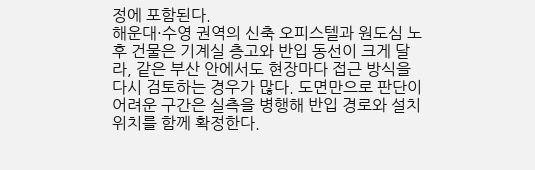정에 포함된다.
해운대·수영 권역의 신축 오피스텔과 원도심 노후 건물은 기계실 층고와 반입 동선이 크게 달라, 같은 부산 안에서도 현장마다 접근 방식을 다시 검토하는 경우가 많다. 도면만으로 판단이 어려운 구간은 실측을 병행해 반입 경로와 설치 위치를 함께 확정한다.